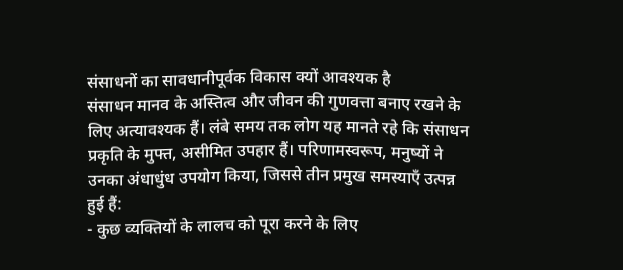संसाधनों का सावधानीपूर्वक विकास क्यों आवश्यक है
संसाधन मानव के अस्तित्व और जीवन की गुणवत्ता बनाए रखने के लिए अत्यावश्यक हैं। लंबे समय तक लोग यह मानते रहे कि संसाधन प्रकृति के मुफ्त, असीमित उपहार हैं। परिणामस्वरूप, मनुष्यों ने उनका अंधाधुंध उपयोग किया, जिससे तीन प्रमुख समस्याएँ उत्पन्न हुई हैं:
- कुछ व्यक्तियों के लालच को पूरा करने के लिए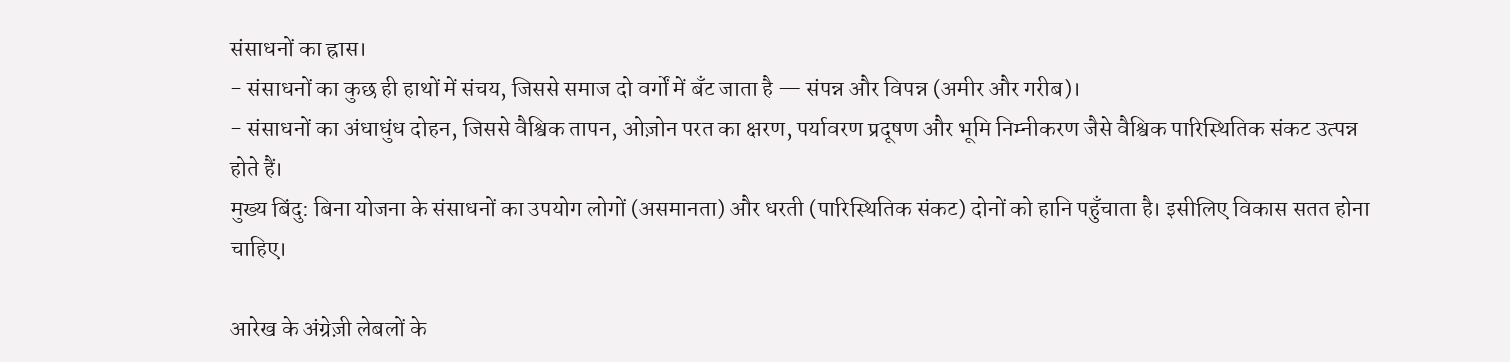संसाधनों का ह्रास।
- संसाधनों का कुछ ही हाथों में संचय, जिससे समाज दो वर्गों में बँट जाता है — संपन्न और विपन्न (अमीर और गरीब)।
- संसाधनों का अंधाधुंध दोहन, जिससे वैश्विक तापन, ओज़ोन परत का क्षरण, पर्यावरण प्रदूषण और भूमि निम्नीकरण जैसे वैश्विक पारिस्थितिक संकट उत्पन्न होते हैं।
मुख्य बिंदु: बिना योजना के संसाधनों का उपयोग लोगों (असमानता) और धरती (पारिस्थितिक संकट) दोनों को हानि पहुँचाता है। इसीलिए विकास सतत होना चाहिए।

आरेख के अंग्रेज़ी लेबलों के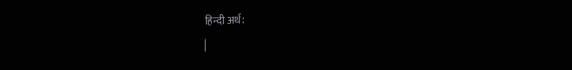हिन्दी अर्थ:
|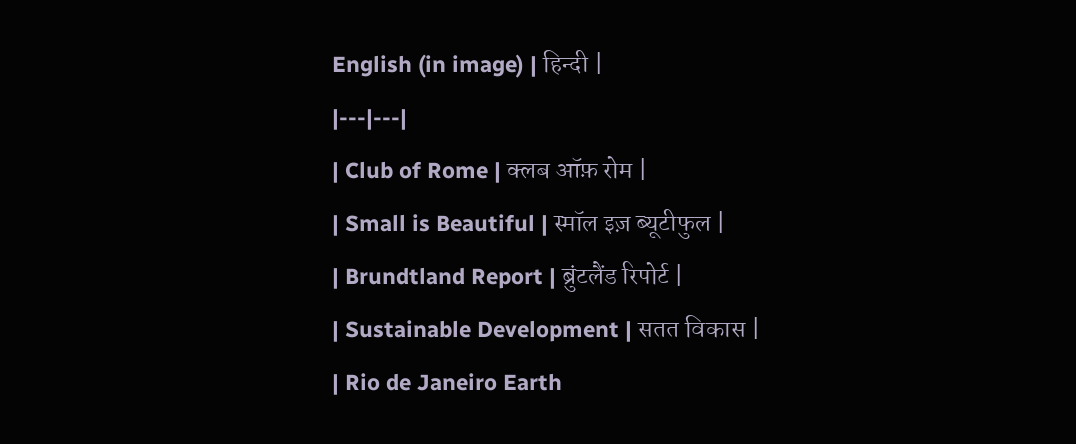English (in image) | हिन्दी |
|---|---|
| Club of Rome | क्लब ऑफ़ रोम |
| Small is Beautiful | स्मॉल इज़ ब्यूटीफुल |
| Brundtland Report | ब्रुंटलैंड रिपोर्ट |
| Sustainable Development | सतत विकास |
| Rio de Janeiro Earth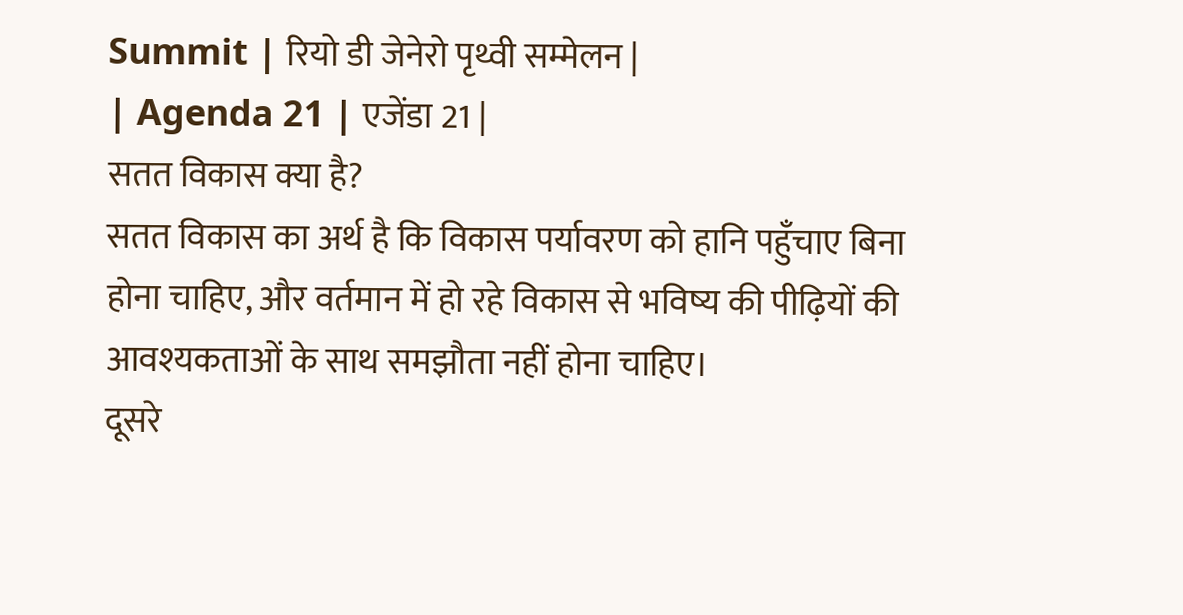Summit | रियो डी जेनेरो पृथ्वी सम्मेलन |
| Agenda 21 | एजेंडा 21 |
सतत विकास क्या है?
सतत विकास का अर्थ है कि विकास पर्यावरण को हानि पहुँचाए बिना होना चाहिए, और वर्तमान में हो रहे विकास से भविष्य की पीढ़ियों की आवश्यकताओं के साथ समझौता नहीं होना चाहिए।
दूसरे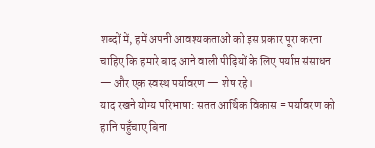शब्दों में, हमें अपनी आवश्यकताओं को इस प्रकार पूरा करना चाहिए कि हमारे बाद आने वाली पीढ़ियों के लिए पर्याप्त संसाधन — और एक स्वस्थ पर्यावरण — शेष रहे।
याद रखने योग्य परिभाषा: सतत आर्थिक विकास = पर्यावरण को हानि पहुँचाए बिना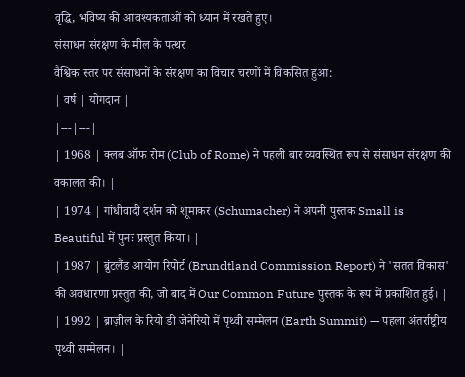वृद्धि, भविष्य की आवश्यकताओं को ध्यान में रखते हुए।
संसाधन संरक्षण के मील के पत्थर
वैश्विक स्तर पर संसाधनों के संरक्षण का विचार चरणों में विकसित हुआ:
| वर्ष | योगदान |
|---|---|
| 1968 | क्लब ऑफ रोम (Club of Rome) ने पहली बार व्यवस्थित रूप से संसाधन संरक्षण की वकालत की। |
| 1974 | गांधीवादी दर्शन को शूमाकर (Schumacher) ने अपनी पुस्तक Small is Beautiful में पुनः प्रस्तुत किया। |
| 1987 | ब्रुंटलैंड आयोग रिपोर्ट (Brundtland Commission Report) ने 'सतत विकास' की अवधारणा प्रस्तुत की, जो बाद में Our Common Future पुस्तक के रूप में प्रकाशित हुई। |
| 1992 | ब्राज़ील के रियो डी जेनेरियो में पृथ्वी सम्मेलन (Earth Summit) — पहला अंतर्राष्ट्रीय पृथ्वी सम्मेलन। |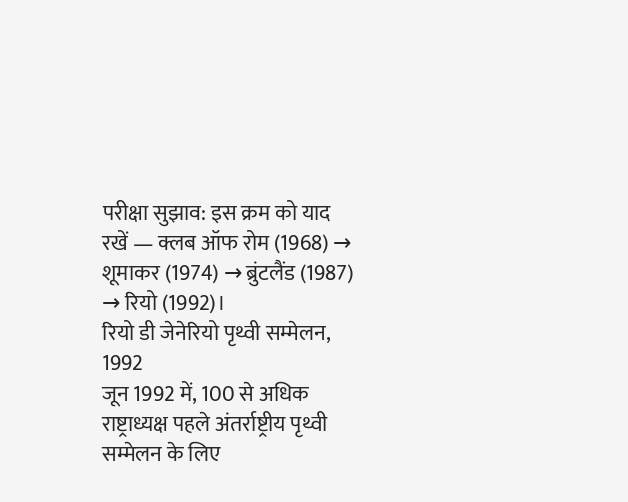परीक्षा सुझाव: इस क्रम को याद रखें — क्लब ऑफ रोम (1968) → शूमाकर (1974) → ब्रुंटलैंड (1987) → रियो (1992)।
रियो डी जेनेरियो पृथ्वी सम्मेलन, 1992
जून 1992 में, 100 से अधिक राष्ट्राध्यक्ष पहले अंतर्राष्ट्रीय पृथ्वी सम्मेलन के लिए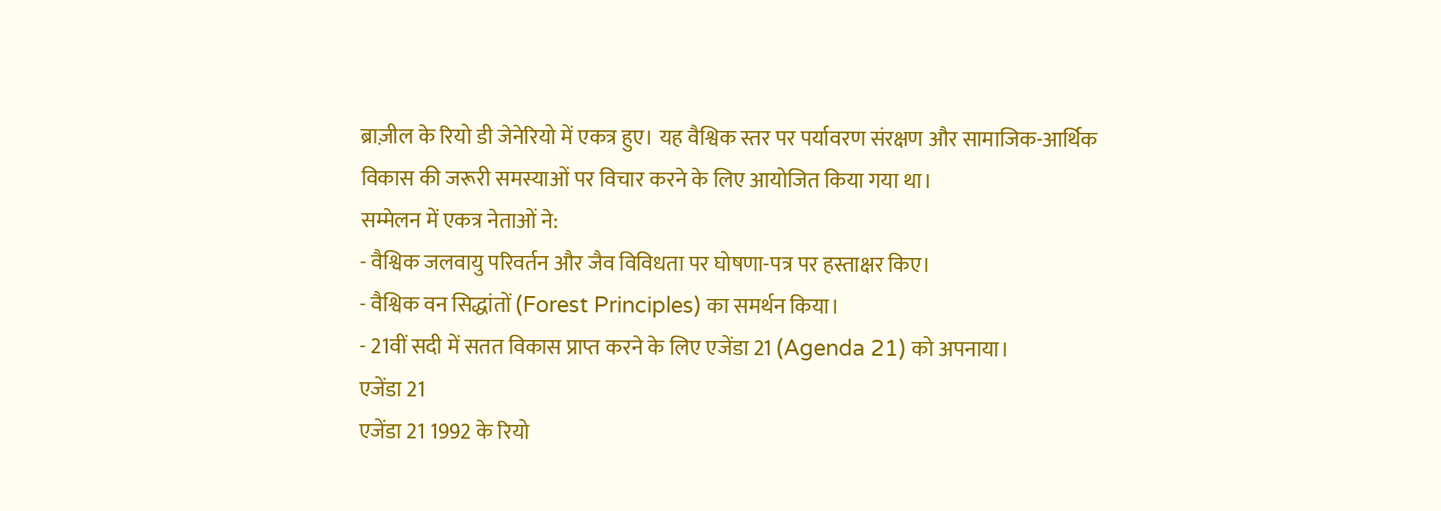ब्राज़ील के रियो डी जेनेरियो में एकत्र हुए। यह वैश्विक स्तर पर पर्यावरण संरक्षण और सामाजिक-आर्थिक विकास की जरूरी समस्याओं पर विचार करने के लिए आयोजित किया गया था।
सम्मेलन में एकत्र नेताओं ने:
- वैश्विक जलवायु परिवर्तन और जैव विविधता पर घोषणा-पत्र पर हस्ताक्षर किए।
- वैश्विक वन सिद्धांतों (Forest Principles) का समर्थन किया।
- 21वीं सदी में सतत विकास प्राप्त करने के लिए एजेंडा 21 (Agenda 21) को अपनाया।
एजेंडा 21
एजेंडा 21 1992 के रियो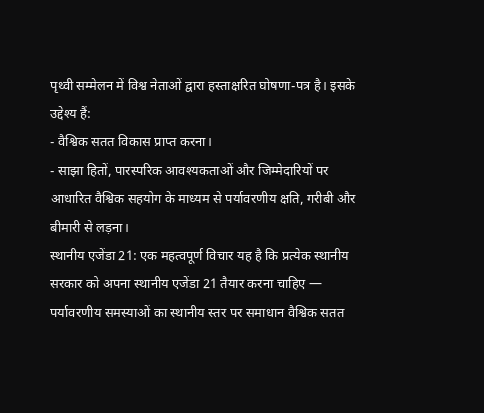पृथ्वी सम्मेलन में विश्व नेताओं द्वारा हस्ताक्षरित घोषणा-पत्र है। इसके उद्देश्य हैं:
- वैश्विक सतत विकास प्राप्त करना।
- साझा हितों, पारस्परिक आवश्यकताओं और जिम्मेदारियों पर आधारित वैश्विक सहयोग के माध्यम से पर्यावरणीय क्षति, गरीबी और बीमारी से लड़ना।
स्थानीय एजेंडा 21: एक महत्वपूर्ण विचार यह है कि प्रत्येक स्थानीय सरकार को अपना स्थानीय एजेंडा 21 तैयार करना चाहिए — पर्यावरणीय समस्याओं का स्थानीय स्तर पर समाधान वैश्विक सतत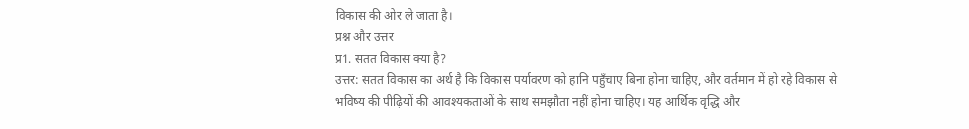विकास की ओर ले जाता है।
प्रश्न और उत्तर
प्र1. सतत विकास क्या है?
उत्तर: सतत विकास का अर्थ है कि विकास पर्यावरण को हानि पहुँचाए बिना होना चाहिए, और वर्तमान में हो रहे विकास से भविष्य की पीढ़ियों की आवश्यकताओं के साथ समझौता नहीं होना चाहिए। यह आर्थिक वृद्धि और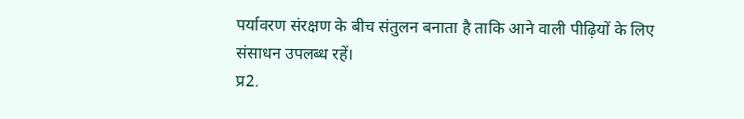पर्यावरण संरक्षण के बीच संतुलन बनाता है ताकि आने वाली पीढ़ियों के लिए संसाधन उपलब्ध रहें।
प्र2.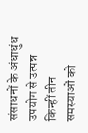संसाधनों के अंधाधुंध उपयोग से उत्पन्न किन्हीं तीन समस्याओं को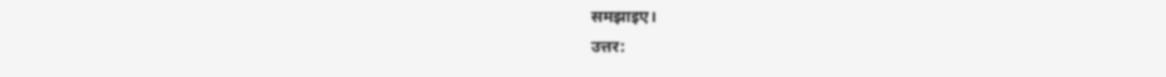समझाइए।
उत्तर: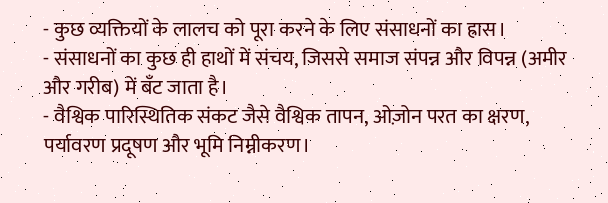- कुछ व्यक्तियों के लालच को पूरा करने के लिए संसाधनों का ह्रास।
- संसाधनों का कुछ ही हाथों में संचय, जिससे समाज संपन्न और विपन्न (अमीर और गरीब) में बँट जाता है।
- वैश्विक पारिस्थितिक संकट जैसे वैश्विक तापन, ओज़ोन परत का क्षरण, पर्यावरण प्रदूषण और भूमि निम्नीकरण।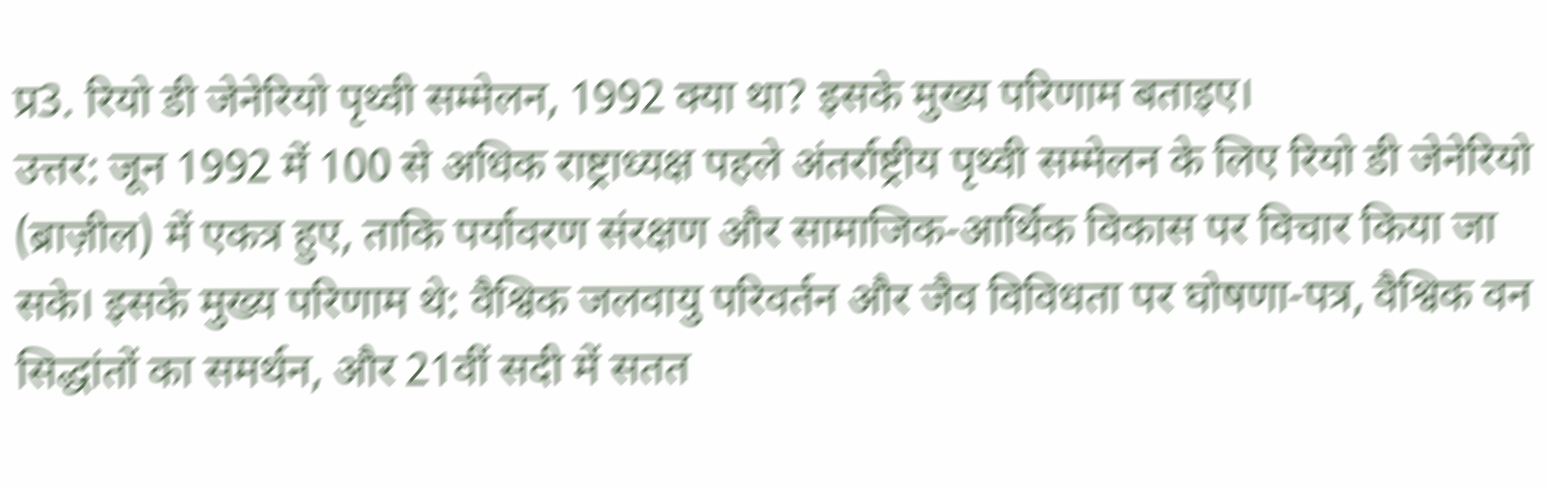प्र3. रियो डी जेनेरियो पृथ्वी सम्मेलन, 1992 क्या था? इसके मुख्य परिणाम बताइए।
उत्तर: जून 1992 में 100 से अधिक राष्ट्राध्यक्ष पहले अंतर्राष्ट्रीय पृथ्वी सम्मेलन के लिए रियो डी जेनेरियो (ब्राज़ील) में एकत्र हुए, ताकि पर्यावरण संरक्षण और सामाजिक-आर्थिक विकास पर विचार किया जा सके। इसके मुख्य परिणाम थे: वैश्विक जलवायु परिवर्तन और जैव विविधता पर घोषणा-पत्र, वैश्विक वन सिद्धांतों का समर्थन, और 21वीं सदी में सतत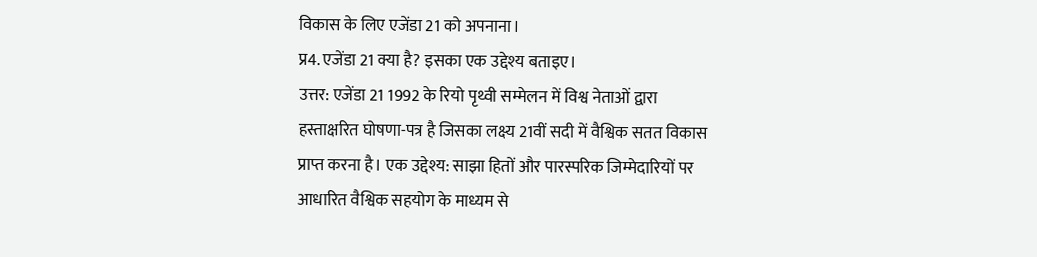विकास के लिए एजेंडा 21 को अपनाना।
प्र4. एजेंडा 21 क्या है? इसका एक उद्देश्य बताइए।
उत्तर: एजेंडा 21 1992 के रियो पृथ्वी सम्मेलन में विश्व नेताओं द्वारा हस्ताक्षरित घोषणा-पत्र है जिसका लक्ष्य 21वीं सदी में वैश्विक सतत विकास प्राप्त करना है। एक उद्देश्य: साझा हितों और पारस्परिक जिम्मेदारियों पर आधारित वैश्विक सहयोग के माध्यम से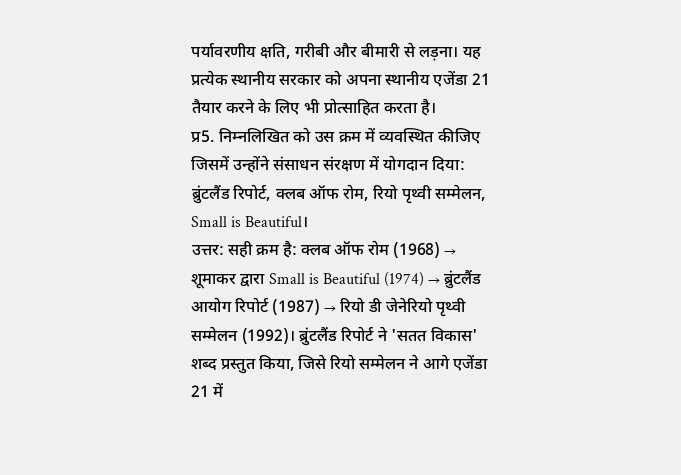पर्यावरणीय क्षति, गरीबी और बीमारी से लड़ना। यह प्रत्येक स्थानीय सरकार को अपना स्थानीय एजेंडा 21 तैयार करने के लिए भी प्रोत्साहित करता है।
प्र5. निम्नलिखित को उस क्रम में व्यवस्थित कीजिए जिसमें उन्होंने संसाधन संरक्षण में योगदान दिया: ब्रुंटलैंड रिपोर्ट, क्लब ऑफ रोम, रियो पृथ्वी सम्मेलन, Small is Beautiful।
उत्तर: सही क्रम है: क्लब ऑफ रोम (1968) → शूमाकर द्वारा Small is Beautiful (1974) → ब्रुंटलैंड आयोग रिपोर्ट (1987) → रियो डी जेनेरियो पृथ्वी सम्मेलन (1992)। ब्रुंटलैंड रिपोर्ट ने 'सतत विकास' शब्द प्रस्तुत किया, जिसे रियो सम्मेलन ने आगे एजेंडा 21 में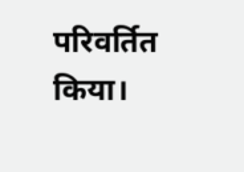परिवर्तित किया।